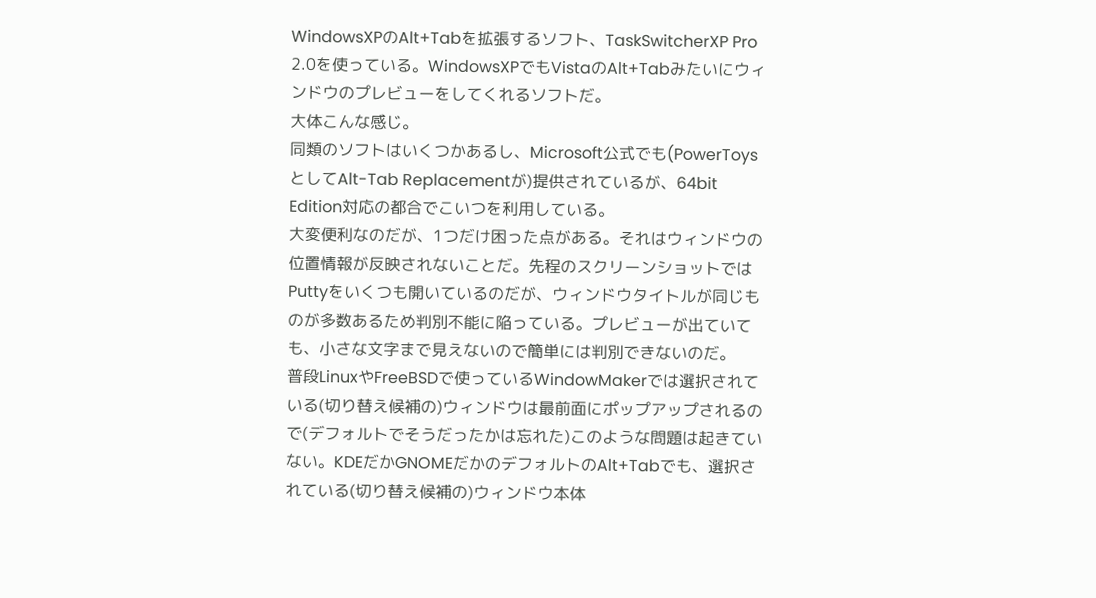WindowsXPのAlt+Tabを拡張するソフト、TaskSwitcherXP Pro 2.0を使っている。WindowsXPでもVistaのAlt+Tabみたいにウィンドウのプレビューをしてくれるソフトだ。
大体こんな感じ。
同類のソフトはいくつかあるし、Microsoft公式でも(PowerToysとしてAlt-Tab Replacementが)提供されているが、64bit Edition対応の都合でこいつを利用している。
大変便利なのだが、1つだけ困った点がある。それはウィンドウの位置情報が反映されないことだ。先程のスクリーンショットではPuttyをいくつも開いているのだが、ウィンドウタイトルが同じものが多数あるため判別不能に陥っている。プレビューが出ていても、小さな文字まで見えないので簡単には判別できないのだ。
普段LinuxやFreeBSDで使っているWindowMakerでは選択されている(切り替え候補の)ウィンドウは最前面にポップアップされるので(デフォルトでそうだったかは忘れた)このような問題は起きていない。KDEだかGNOMEだかのデフォルトのAlt+Tabでも、選択されている(切り替え候補の)ウィンドウ本体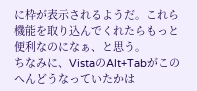に枠が表示されるようだ。これら機能を取り込んでくれたらもっと便利なのになぁ、と思う。
ちなみに、VistaのAlt+Tabがこのへんどうなっていたかは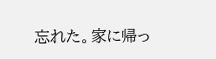忘れた。家に帰っ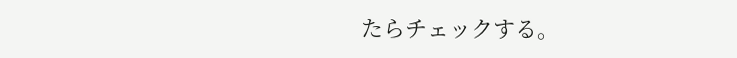たらチェックする。